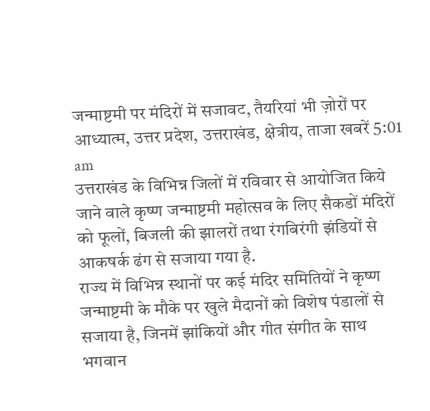जन्माष्टमी पर मंदिरों में सजावट, तैयरियां भी ज़ोरों पर
आध्यात्म, उत्तर प्रदेश, उत्तराखंड, क्षेत्रीय, ताजा खबरें 5:01 am
उत्तराखंड के विभिन्न जिलों में रविवार से आयोजित किये जाने वाले कृष्ण जन्माष्टमी महोत्सव के लिए सैकडों मंदिरों को फूलों, बिजली की झालरों तथा रंगबिरंगी झंडियों से आकषर्क ढंग से सजाया गया है.
राज्य में विभिन्न स्थानों पर कई मंदिर समितियों ने कृष्ण जन्माष्टमी के मौके पर खुले मैदानों को विशेष पंडालों से सजाया है, जिनमें झांकियों और गीत संगीत के साथ भगवान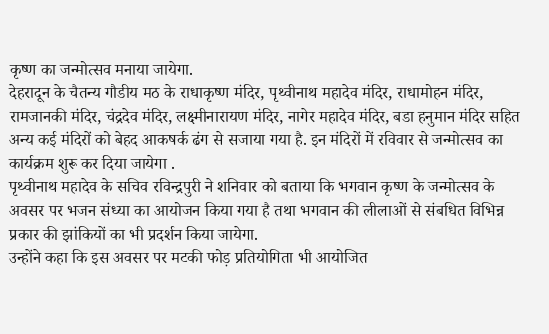कृष्ण का जन्मोत्सव मनाया जायेगा.
देहरादून के चैतन्य गौडीय मठ के राधाकृष्ण मंदिर, पृथ्वीनाथ महादेव मंदिर, राधामोहन मंदिर, रामजानकी मंदिर, चंद्रदेव मंदिर, लक्ष्मीनारायण मंदिर, नागेर महादेव मंदिर, बडा हनुमान मंदिर सहित अन्य कई मंदिरों को बेहद आकषर्क ढंग से सजाया गया है. इन मंदिरों में रविवार से जन्मोत्सव का कार्यक्रम शुरू कर दिया जायेगा .
पृथ्वीनाथ महादेव के सचिव रविन्द्रपुरी ने शनिवार को बताया कि भगवान कृष्ण के जन्मोत्सव के अवसर पर भजन संध्या का आयोजन किया गया है तथा भगवान की लीलाओं से संबधित विभिन्न प्रकार की झांकियों का भी प्रदर्शन किया जायेगा.
उन्होंने कहा कि इस अवसर पर मटकी फोड़ प्रतियोगिता भी आयोजित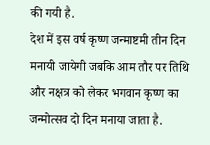की गयी है.
देश में इस वर्ष कृष्ण जन्माष्टमी तीन दिन मनायी जायेगी जबकि आम तौर पर तिथि और नक्षत्र को लेकर भगवान कृष्ण का जन्मोत्सव दो दिन मनाया जाता है.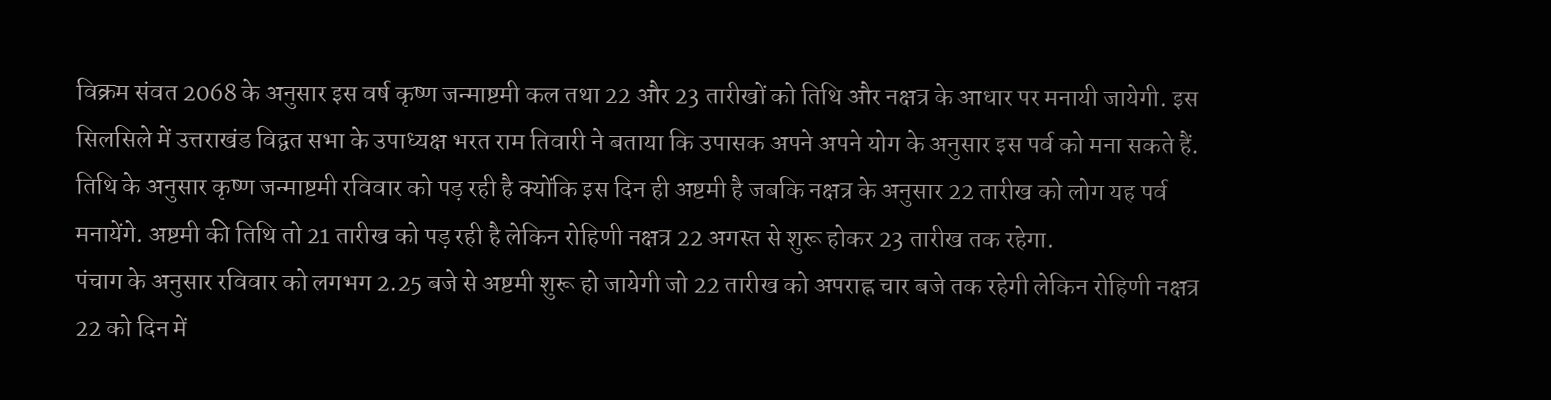विक्रम संवत 2068 के अनुसार इस वर्ष कृष्ण जन्माष्टमी कल तथा 22 और 23 तारीखों को तिथि और नक्षत्र के आधार पर मनायी जायेगी. इस सिलसिले में उत्तराखंड विद्वत सभा के उपाध्यक्ष भरत राम तिवारी ने बताया कि उपासक अपने अपने योग के अनुसार इस पर्व को मना सकते हैं.
तिथि के अनुसार कृष्ण जन्माष्टमी रविवार को पड़ रही है क्योंकि इस दिन ही अष्टमी है जबकि नक्षत्र के अनुसार 22 तारीख को लोग यह पर्व मनायेंगे. अष्टमी की तिथि तो 21 तारीख को पड़ रही है लेकिन रोहिणी नक्षत्र 22 अगस्त से शुरू होकर 23 तारीख तक रहेगा.
पंचाग के अनुसार रविवार को लगभग 2.25 बजे से अष्टमी शुरू हो जायेगी जो 22 तारीख को अपराह्न चार बजे तक रहेगी लेकिन रोहिणी नक्षत्र 22 को दिन में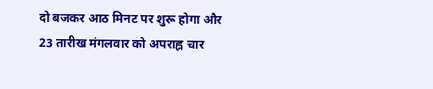दो बजकर आठ मिनट पर शुरू होगा और 23 तारीख मंगलवार को अपराह्न चार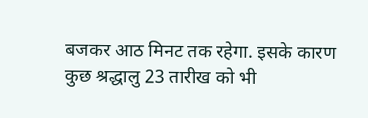बजकर आठ मिनट तक रहेगा. इसके कारण कुछ श्रद्धालु 23 तारीख को भी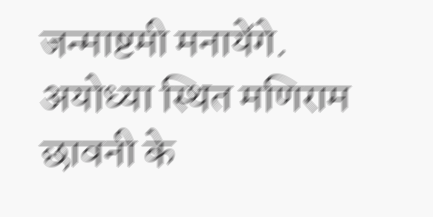जन्माष्टमी मनायेंगे.
अयोध्या स्थित मणिराम छावनी के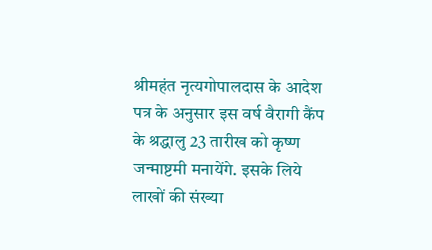श्रीमहंत नृत्यगोपालदास के आदेश पत्र के अनुसार इस वर्ष वैरागी कैंप के श्रद्धालु 23 तारीख को कृष्ण जन्माष्टमी मनायेंगे. इसके लिये लाखों की संख्या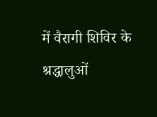में वैरागी शिविर के श्रद्धालुओं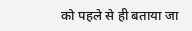को पहले से ही बताया जा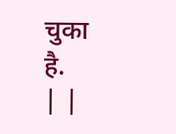चुका है.
| |